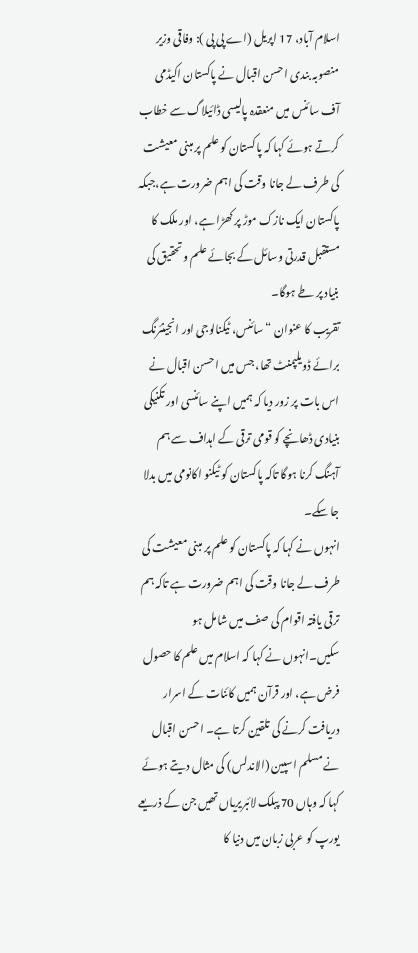اسلام آباد، 17 اپریل (اے پی پی ): وفاقی وزیر منصوبہ بندی احسن اقبال نے پاکستان اکیڈمی آف سائنس میں منعقدہ پالیسی ڈائیلاگ سے خطاب کرتے ہوئے کہا کہ پاکستان کو علم پر مبنی معیشت کی طرف لے جانا وقت کی اہم ضرورت ہے،جبکہ پاکستان ایک نازک موڑ پر کھڑا ہے، اور ملک کا مستقبل قدرتی وسائل کے بجائے علم و تحقیق کی بنیاد پر طے ہوگا۔
تقریب کا عنوان “سائنس، ٹیکنالوجی اور انجینئرنگ برائے ڈویلپمنٹ تھا، جس میں احسن اقبال نے اس بات پر زور دیا کہ ہمیں اپنے سائنسی اور تکنیکی بنیادی ڈھانچے کو قومی ترقی کے اہداف سے ہم آہنگ کرنا ہوگا تاکہ پاکستان کو ٹیکنو اکانومی میں بدلا جا سکے۔
انہوں نے کہا کہ پاکستان کو علم پر مبنی معیشت کی طرف لے جانا وقت کی اہم ضرورت ہے تاکہ ہم ترقی یافتہ اقوام کی صف میں شامل ہو سکیں۔انہوں نے کہا کہ اسلام میں علم کا حصول فرض ہے، اور قرآن ہمیں کائنات کے اسرار دریافت کرنے کی تلقین کرتا ہے۔ احسن اقبال نے مسلم اسپین (الاندلس) کی مثال دیتے ہوئے کہا کہ وہاں 70 پبلک لائبریریاں تھیں جن کے ذریعے یورپ کو عربی زبان میں دنیا کا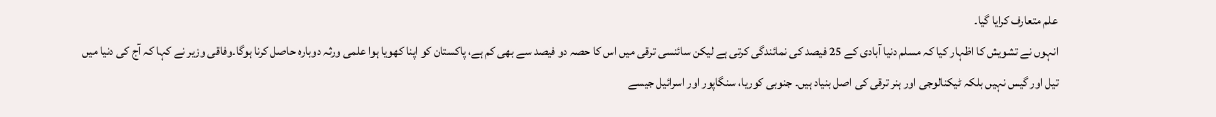علم متعارف کرایا گیا۔
انہوں نے تشویش کا اظہار کیا کہ مسلم دنیا آبادی کے 25 فیصد کی نمائندگی کرتی ہے لیکن سائنسی ترقی میں اس کا حصہ دو فیصد سے بھی کم ہے، پاکستان کو اپنا کھویا ہوا علمی ورثہ دوبارہ حاصل کرنا ہوگا۔وفاقی وزیر نے کہا کہ آج کی دنیا میں تیل اور گیس نہیں بلکہ ٹیکنالوجی اور ہنر ترقی کی اصل بنیاد ہیں۔ جنوبی کوریا، سنگاپور اور اسرائیل جیسے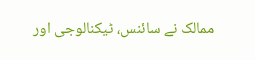ممالک نے سائنس، ٹیکنالوجی اور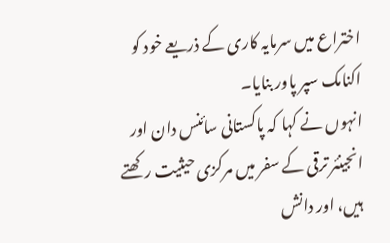اختراع میں سرمایہ کاری کے ذریعے خود کو اکنامک سپر پاور بنایا۔
انہوں نے کہا کہ پاکستانی سائنس دان اور انجینئر ترقی کے سفر میں مرکزی حیثیت رکھتے ہیں، اور دانش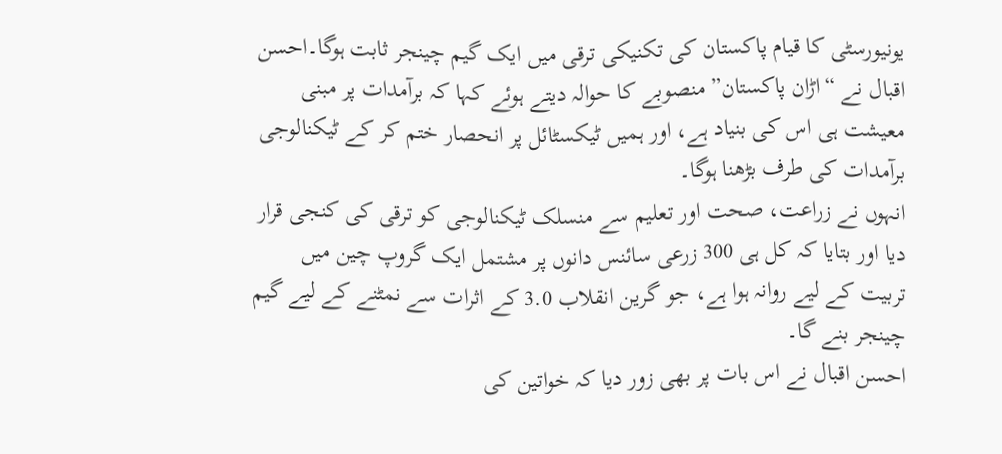یونیورسٹی کا قیام پاکستان کی تکنیکی ترقی میں ایک گیم چینجر ثابت ہوگا۔احسن اقبال نے “اڑان پاکستان” منصوبے کا حوالہ دیتے ہوئے کہا کہ برآمدات پر مبنی معیشت ہی اس کی بنیاد ہے، اور ہمیں ٹیکسٹائل پر انحصار ختم کر کے ٹیکنالوجی برآمدات کی طرف بڑھنا ہوگا۔
انہوں نے زراعت، صحت اور تعلیم سے منسلک ٹیکنالوجی کو ترقی کی کنجی قرار دیا اور بتایا کہ کل ہی 300 زرعی سائنس دانوں پر مشتمل ایک گروپ چین میں تربیت کے لیے روانہ ہوا ہے، جو گرین انقلاب 3.0 کے اثرات سے نمٹنے کے لیے گیم چینجر بنے گا۔
احسن اقبال نے اس بات پر بھی زور دیا کہ خواتین کی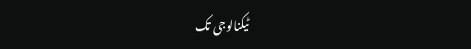ٹیکنالوجی تک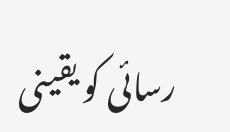رسائی کو یقینی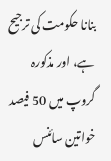بنانا حکومت کی ترجیح ہے، اور مذکورہ گروپ میں 50 فیصد خواتین سائنس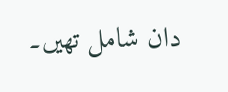دان شامل تھیں۔